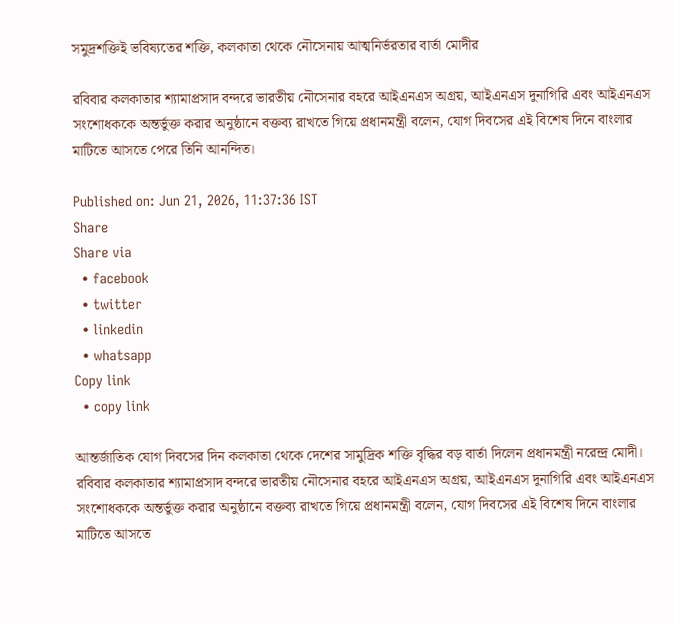সমুদ্রশক্তিই ভবিষ্যতের শক্তি, কলকাতা থেকে নৌসেনায় আত্মনির্ভরতার বার্তা মোদীর

রবিবার কলকাতার শ্যামাপ্রসাদ বন্দরে ভারতীয় নৌসেনার বহরে আইএনএস অগ্রয়, আইএনএস দুনাগিরি এবং আইএনএস সংশোধককে অন্তর্ভুক্ত করার অনুষ্ঠানে বক্তব্য রাখতে গিয়ে প্রধানমন্ত্রী বলেন, যোগ দিবসের এই বিশেষ দিনে বাংলার মাটিতে আসতে পেরে তিনি আনন্দিত।

Published on: Jun 21, 2026, 11:37:36 IST
Share
Share via
  • facebook
  • twitter
  • linkedin
  • whatsapp
Copy link
  • copy link

আন্তর্জাতিক যোগ দিবসের দিন কলকাতা থেকে দেশের সামুদ্রিক শক্তি বৃদ্ধির বড় বার্তা দিলেন প্রধানমন্ত্রী নরেন্দ্র মোদী। রবিবার কলকাতার শ্যামাপ্রসাদ বন্দরে ভারতীয় নৌসেনার বহরে আইএনএস অগ্রয়, আইএনএস দুনাগিরি এবং আইএনএস সংশোধককে অন্তর্ভুক্ত করার অনুষ্ঠানে বক্তব্য রাখতে গিয়ে প্রধানমন্ত্রী বলেন, যোগ দিবসের এই বিশেষ দিনে বাংলার মাটিতে আসতে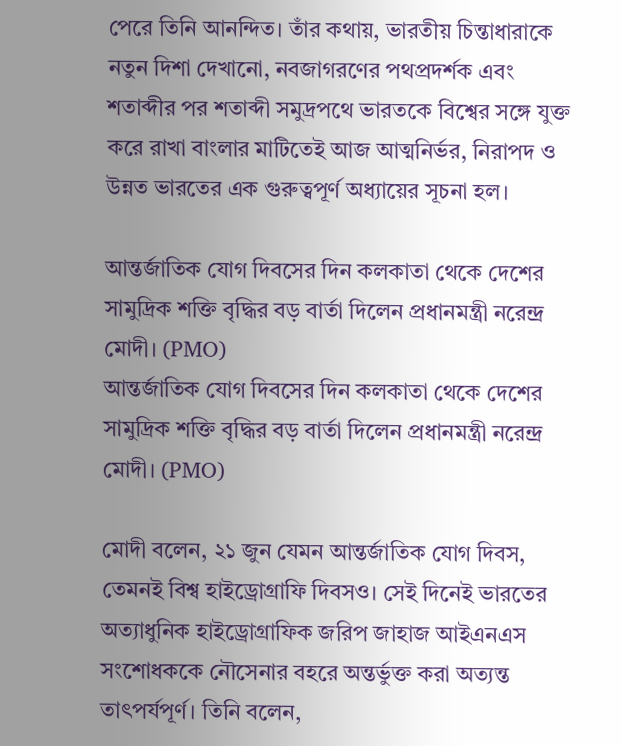পেরে তিনি আনন্দিত। তাঁর কথায়, ভারতীয় চিন্তাধারাকে নতুন দিশা দেখানো, নবজাগরণের পথপ্রদর্শক এবং শতাব্দীর পর শতাব্দী সমুদ্রপথে ভারতকে বিশ্বের সঙ্গে যুক্ত করে রাখা বাংলার মাটিতেই আজ আত্মনির্ভর, নিরাপদ ও উন্নত ভারতের এক গুরুত্বপূর্ণ অধ্যায়ের সূচনা হল।

আন্তর্জাতিক যোগ দিবসের দিন কলকাতা থেকে দেশের সামুদ্রিক শক্তি বৃদ্ধির বড় বার্তা দিলেন প্রধানমন্ত্রী নরেন্দ্র মোদী। (PMO)
আন্তর্জাতিক যোগ দিবসের দিন কলকাতা থেকে দেশের সামুদ্রিক শক্তি বৃদ্ধির বড় বার্তা দিলেন প্রধানমন্ত্রী নরেন্দ্র মোদী। (PMO)

মোদী বলেন, ২১ জুন যেমন আন্তর্জাতিক যোগ দিবস, তেমনই বিশ্ব হাইড্রোগ্রাফি দিবসও। সেই দিনেই ভারতের অত্যাধুনিক হাইড্রোগ্রাফিক জরিপ জাহাজ আইএনএস সংশোধককে নৌসেনার বহরে অন্তর্ভুক্ত করা অত্যন্ত তাৎপর্যপূর্ণ। তিনি বলেন,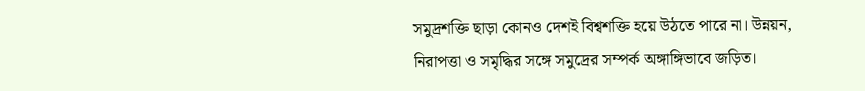সমুদ্রশক্তি ছাড়া কোনও দেশই বিশ্বশক্তি হয়ে উঠতে পারে না। উন্নয়ন, নিরাপত্তা ও সমৃদ্ধির সঙ্গে সমুদ্রের সম্পর্ক অঙ্গাঙ্গিভাবে জড়িত।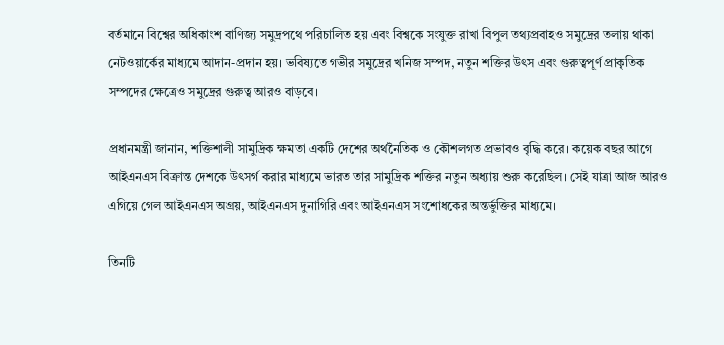বর্তমানে বিশ্বের অধিকাংশ বাণিজ্য সমুদ্রপথে পরিচালিত হয় এবং বিশ্বকে সংযুক্ত রাখা বিপুল তথ্যপ্রবাহও সমুদ্রের তলায় থাকা নেটওয়ার্কের মাধ্যমে আদান-প্রদান হয়। ভবিষ্যতে গভীর সমুদ্রের খনিজ সম্পদ, নতুন শক্তির উৎস এবং গুরুত্বপূর্ণ প্রাকৃতিক সম্পদের ক্ষেত্রেও সমুদ্রের গুরুত্ব আরও বাড়বে।

প্রধানমন্ত্রী জানান, শক্তিশালী সামুদ্রিক ক্ষমতা একটি দেশের অর্থনৈতিক ও কৌশলগত প্রভাবও বৃদ্ধি করে। কয়েক বছর আগে আইএনএস বিক্রান্ত দেশকে উৎসর্গ করার মাধ্যমে ভারত তার সামুদ্রিক শক্তির নতুন অধ্যায় শুরু করেছিল। সেই যাত্রা আজ আরও এগিয়ে গেল আইএনএস অগ্রয়, আইএনএস দুনাগিরি এবং আইএনএস সংশোধকের অন্তর্ভুক্তির মাধ্যমে।

তিনটি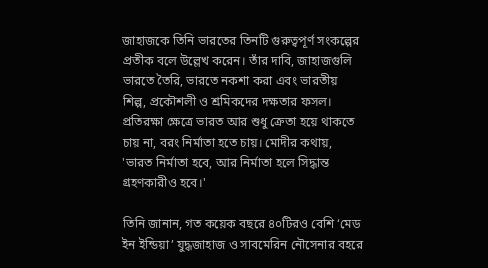জাহাজকে তিনি ভারতের তিনটি গুরুত্বপূর্ণ সংকল্পের প্রতীক বলে উল্লেখ করেন। তাঁর দাবি, জাহাজগুলি ভারতে তৈরি, ভারতে নকশা করা এবং ভারতীয় শিল্প, প্রকৌশলী ও শ্রমিকদের দক্ষতার ফসল। প্রতিরক্ষা ক্ষেত্রে ভারত আর শুধু ক্রেতা হয়ে থাকতে চায় না, বরং নির্মাতা হতে চায়। মোদীর কথায়, 'ভারত নির্মাতা হবে, আর নির্মাতা হলে সিদ্ধান্ত গ্রহণকারীও হবে।'

তিনি জানান, গত কয়েক বছরে ৪০টিরও বেশি ‘মেড ইন ইন্ডিয়া’ যুদ্ধজাহাজ ও সাবমেরিন নৌসেনার বহরে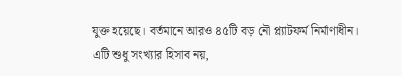যুক্ত হয়েছে। বর্তমানে আরও ৪৫টি বড় নৌ প্ল্যাটফর্ম নির্মাণাধীন। এটি শুধু সংখ্যার হিসাব নয়,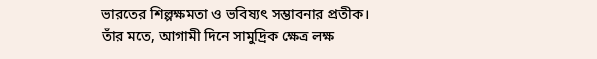ভারতের শিল্পক্ষমতা ও ভবিষ্যৎ সম্ভাবনার প্রতীক। তাঁর মতে, আগামী দিনে সামুদ্রিক ক্ষেত্র লক্ষ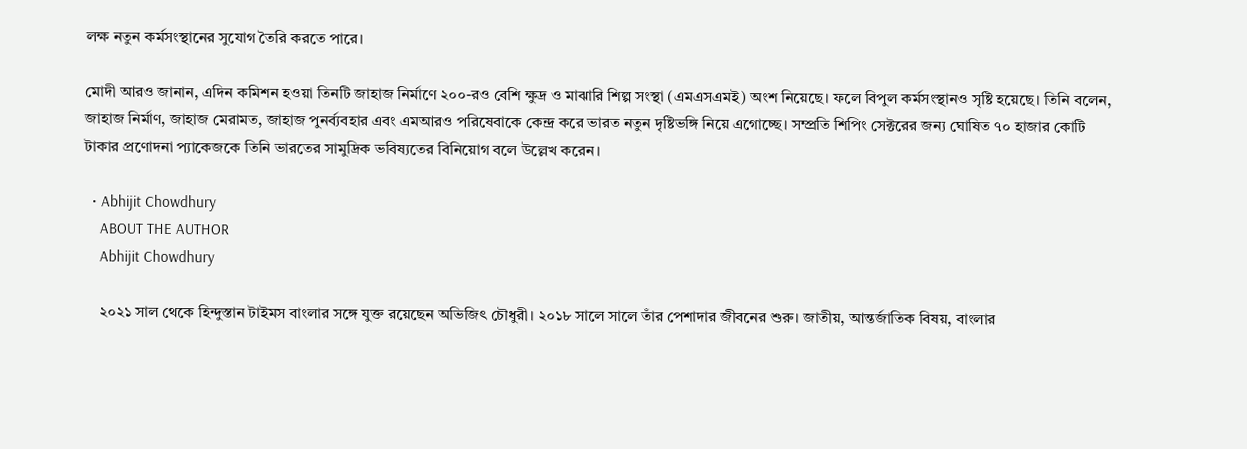লক্ষ নতুন কর্মসংস্থানের সুযোগ তৈরি করতে পারে।

মোদী আরও জানান, এদিন কমিশন হওয়া তিনটি জাহাজ নির্মাণে ২০০-রও বেশি ক্ষুদ্র ও মাঝারি শিল্প সংস্থা (এমএসএমই) অংশ নিয়েছে। ফলে বিপুল কর্মসংস্থানও সৃষ্টি হয়েছে। তিনি বলেন, জাহাজ নির্মাণ, জাহাজ মেরামত, জাহাজ পুনর্ব্যবহার এবং এমআরও পরিষেবাকে কেন্দ্র করে ভারত নতুন দৃষ্টিভঙ্গি নিয়ে এগোচ্ছে। সম্প্রতি শিপিং সেক্টরের জন্য ঘোষিত ৭০ হাজার কোটি টাকার প্রণোদনা প্যাকেজকে তিনি ভারতের সামুদ্রিক ভবিষ্যতের বিনিয়োগ বলে উল্লেখ করেন।

  • Abhijit Chowdhury
    ABOUT THE AUTHOR
    Abhijit Chowdhury

    ২০২১ সাল থেকে হিন্দুস্তান টাইমস বাংলার সঙ্গে যুক্ত রয়েছেন অভিজিৎ চৌধুরী। ২০১৮ সালে সালে তাঁর পেশাদার জীবনের শুরু। জাতীয়, আন্তর্জাতিক বিষয়, বাংলার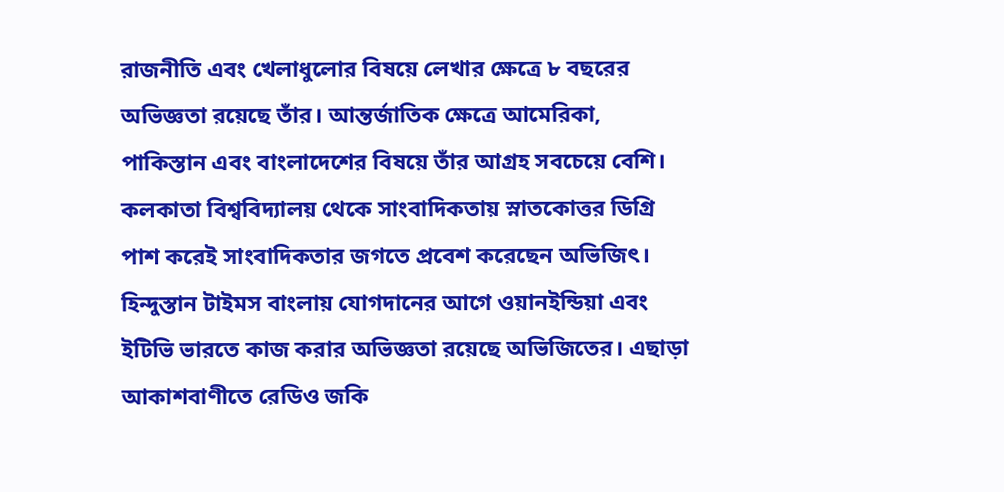রাজনীতি এবং খেলাধুলোর বিষয়ে লেখার ক্ষেত্রে ৮ বছরের অভিজ্ঞতা রয়েছে তাঁর। আন্তর্জাতিক ক্ষেত্রে আমেরিকা, পাকিস্তান এবং বাংলাদেশের বিষয়ে তাঁর আগ্রহ সবচেয়ে বেশি। কলকাতা বিশ্ববিদ্যালয় থেকে সাংবাদিকতায় স্নাতকোত্তর ডিগ্রি পাশ করেই সাংবাদিকতার জগতে প্রবেশ করেছেন অভিজিৎ। হিন্দুস্তান টাইমস বাংলায় যোগদানের আগে ওয়ানইন্ডিয়া এবং ইটিভি ভারতে কাজ করার অভিজ্ঞতা রয়েছে অভিজিতের। এছাড়া আকাশবাণীতে রেডিও জকি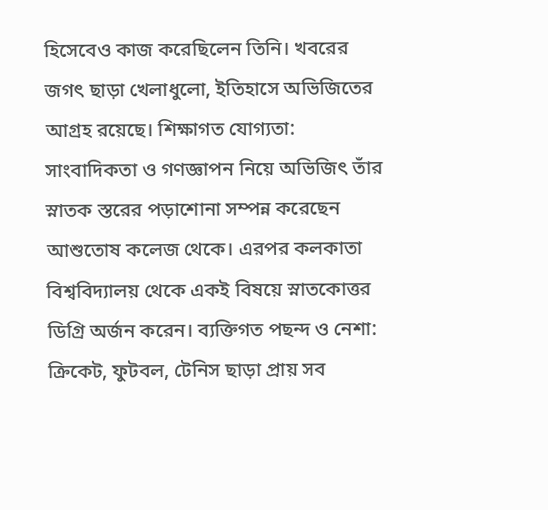হিসেবেও কাজ করেছিলেন তিনি। খবরের জগৎ ছাড়া খেলাধুলো, ইতিহাসে অভিজিতের আগ্রহ রয়েছে। শিক্ষাগত যোগ্যতা: সাংবাদিকতা ও গণজ্ঞাপন নিয়ে অভিজিৎ তাঁর স্নাতক স্তরের পড়াশোনা সম্পন্ন করেছেন আশুতোষ কলেজ থেকে। এরপর কলকাতা বিশ্ববিদ্যালয় থেকে একই বিষয়ে স্নাতকোত্তর ডিগ্রি অর্জন করেন। ব্যক্তিগত পছন্দ ও নেশা: ক্রিকেট, ফুটবল, টেনিস ছাড়া প্রায় সব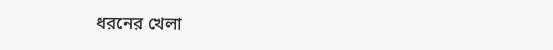ধরনের খেলা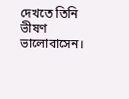দেখতে তিনি ভীষণ ভালোবাসেন।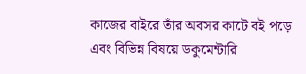কাজের বাইরে তাঁর অবসর কাটে বই পড়ে এবং বিভিন্ন বিষয়ে ডকুমেন্টারি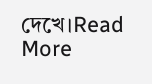দেখে।Read More